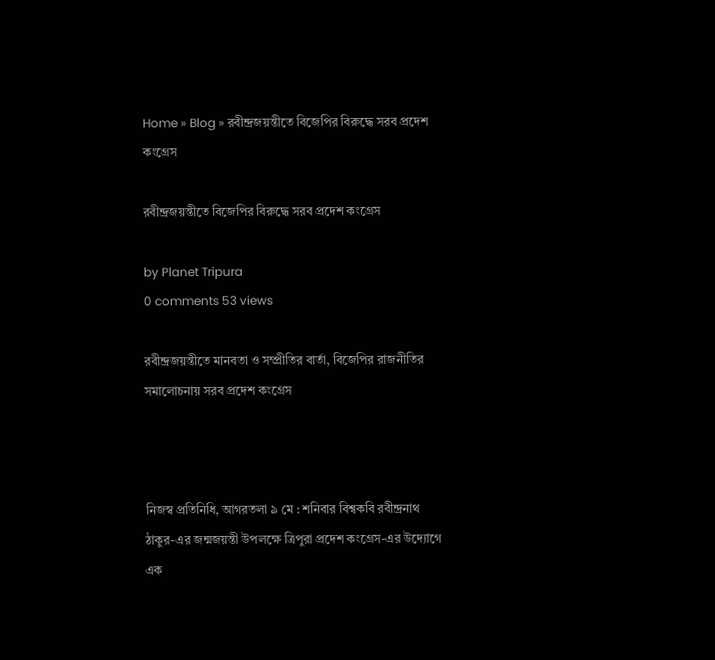Home » Blog » রবীন্দ্রজয়ন্তীতে বিজেপির বিরুদ্ধে সরব প্রদেশ কংগ্রেস

রবীন্দ্রজয়ন্তীতে বিজেপির বিরুদ্ধে সরব প্রদেশ কংগ্রেস

by Planet Tripura
0 comments 53 views

রবীন্দ্রজয়ন্তীতে মানবতা ও সম্প্রীতির বার্তা, বিজেপির রাজনীতির সমালোচনায় সরব প্রদেশ কংগ্রেস



নিজস্ব প্রতিনিধি, আগরতলা ৯ মে : শনিবার বিশ্বকবি রবীন্দ্রনাথ ঠাকুর-এর জন্মজয়ন্তী উপলক্ষে ত্রিপুরা প্রদেশ কংগ্রেস-এর উদ্যোগে এক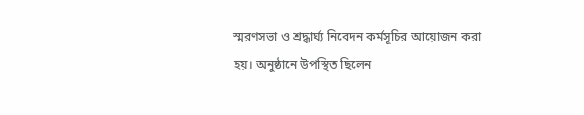স্মরণসভা ও শ্রদ্ধার্ঘ্য নিবেদন কর্মসূচির আয়োজন করা হয়। অনুষ্ঠানে উপস্থিত ছিলেন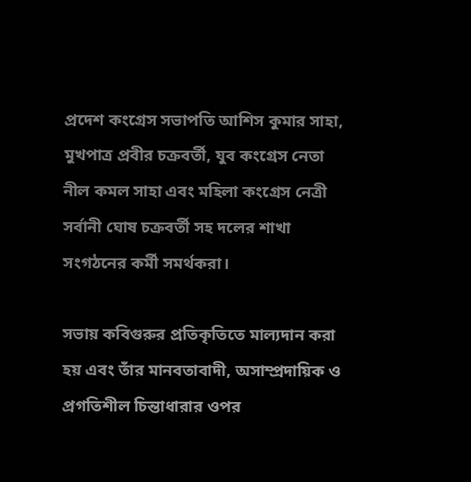প্রদেশ কংগ্রেস সভাপতি আশিস কুমার সাহা, মুখপাত্র প্রবীর চক্রবর্তী, যুব কংগ্রেস নেতা নীল কমল সাহা এবং মহিলা কংগ্রেস নেত্রী সর্বানী ঘোষ চক্রবর্তী সহ দলের শাখা সংগঠনের কর্মী সমর্থকরা।

সভায় কবিগুরুর প্রতিকৃতিতে মাল্যদান করা হয় এবং তাঁর মানবতাবাদী, অসাম্প্রদায়িক ও প্রগতিশীল চিন্তাধারার ওপর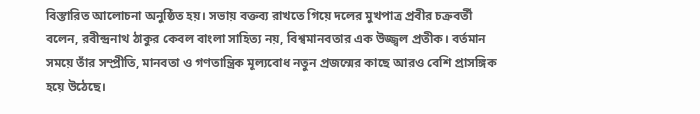বিস্তারিত আলোচনা অনুষ্ঠিত হয়। সভায় বক্তব্য রাখতে গিয়ে দলের মুখপাত্র প্রবীর চক্রবর্তী বলেন, রবীন্দ্রনাথ ঠাকুর কেবল বাংলা সাহিত্য নয়, বিশ্বমানবতার এক উজ্জ্বল প্রতীক। বর্তমান সময়ে তাঁর সম্প্রীতি, মানবতা ও গণতান্ত্রিক মূল্যবোধ নতুন প্রজন্মের কাছে আরও বেশি প্রাসঙ্গিক হয়ে উঠেছে।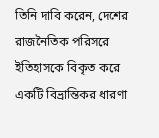তিনি দাবি করেন, দেশের রাজনৈতিক পরিসরে ইতিহাসকে বিকৃত করে একটি বিভ্রান্তিকর ধারণা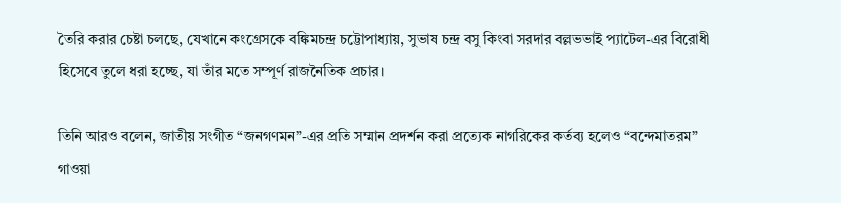তৈরি করার চেষ্টা চলছে, যেখানে কংগ্রেসকে বঙ্কিমচন্দ্র চট্টোপাধ্যায়, সুভাষ চন্দ্র বসু কিংবা সরদার বল্লভভাই প্যাটেল-এর বিরোধী হিসেবে তুলে ধরা হচ্ছে, যা তাঁর মতে সম্পূর্ণ রাজনৈতিক প্রচার।

তিনি আরও বলেন, জাতীয় সংগীত “জনগণমন”-এর প্রতি সম্মান প্রদর্শন করা প্রত্যেক নাগরিকের কর্তব্য হলেও “বন্দেমাতরম” গাওয়া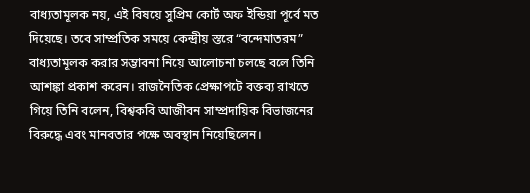বাধ্যতামূলক নয়, এই বিষয়ে সুপ্রিম কোর্ট অফ ইন্ডিয়া পূর্বে মত দিয়েছে। তবে সাম্প্রতিক সময়ে কেন্দ্রীয় স্তরে “বন্দেমাতরম” বাধ্যতামূলক করার সম্ভাবনা নিয়ে আলোচনা চলছে বলে তিনি আশঙ্কা প্রকাশ করেন। রাজনৈতিক প্রেক্ষাপটে বক্তব্য রাখতে গিয়ে তিনি বলেন, বিশ্বকবি আজীবন সাম্প্রদায়িক বিভাজনের বিরুদ্ধে এবং মানবতার পক্ষে অবস্থান নিয়েছিলেন।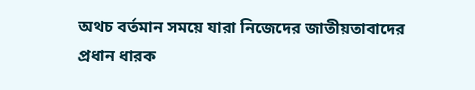অথচ বর্তমান সময়ে যারা নিজেদের জাতীয়তাবাদের প্রধান ধারক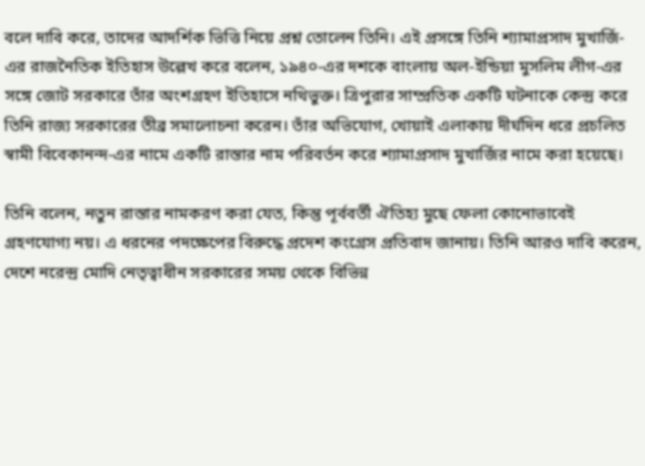বলে দাবি করে, তাদের আদর্শিক ভিত্তি নিয়ে প্রশ্ন তোলেন তিনি। এই প্রসঙ্গে তিনি শ্যামাপ্রসাদ মুখার্জি-এর রাজনৈতিক ইতিহাস উল্লেখ করে বলেন, ১৯৪০-এর দশকে বাংলায় অল-ইন্ডিয়া মুসলিম লীগ-এর সঙ্গে জোট সরকারে তাঁর অংশগ্রহণ ইতিহাসে নথিভুক্ত। ত্রিপুরার সাম্প্রতিক একটি ঘটনাকে কেন্দ্র করে তিনি রাজ্য সরকারের তীব্র সমালোচনা করেন। তাঁর অভিযোগ, খোয়াই এলাকায় দীর্ঘদিন ধরে প্রচলিত স্বামী বিবেকানন্দ-এর নামে একটি রাস্তার নাম পরিবর্তন করে শ্যামাপ্রসাদ মুখার্জির নামে করা হয়েছে।

তিনি বলেন, নতুন রাস্তার নামকরণ করা যেত, কিন্তু পূর্ববর্তী ঐতিহ্য মুছে ফেলা কোনোভাবেই গ্রহণযোগ্য নয়। এ ধরনের পদক্ষেপের বিরুদ্ধে প্রদেশ কংগ্রেস প্রতিবাদ জানায়। তিনি আরও দাবি করেন, দেশে নরেন্দ্র মোদি নেতৃত্বাধীন সরকারের সময় থেকে বিভিন্ন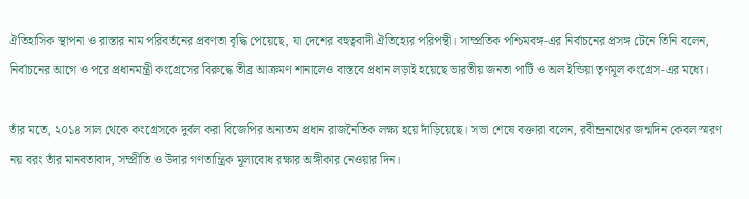ঐতিহাসিক স্থাপনা ও রাস্তার নাম পরিবর্তনের প্রবণতা বৃদ্ধি পেয়েছে, যা দেশের বহুত্ববাদী ঐতিহ্যের পরিপন্থী। সাম্প্রতিক পশ্চিমবঙ্গ-এর নির্বাচনের প্রসঙ্গ টেনে তিনি বলেন, নির্বাচনের আগে ও পরে প্রধানমন্ত্রী কংগ্রেসের বিরুদ্ধে তীব্র আক্রমণ শানালেও বাস্তবে প্রধান লড়াই হয়েছে ভারতীয় জনতা পার্টি ও অল ইন্ডিয়া তৃণমূল কংগ্রেস-এর মধ্যে।

তাঁর মতে, ২০১৪ সাল থেকে কংগ্রেসকে দুর্বল করা বিজেপির অন্যতম প্রধান রাজনৈতিক লক্ষ্য হয়ে দাঁড়িয়েছে। সভা শেষে বক্তারা বলেন, রবীন্দ্রনাথের জন্মদিন কেবল স্মরণ নয় বরং তাঁর মানবতাবাদ, সম্প্রীতি ও উদার গণতান্ত্রিক মূল্যবোধ রক্ষার অঙ্গীকার নেওয়ার দিন।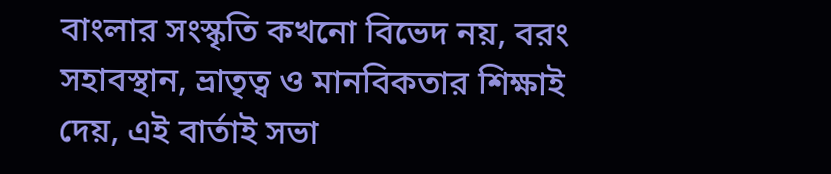বাংলার সংস্কৃতি কখনো বিভেদ নয়, বরং সহাবস্থান, ভ্রাতৃত্ব ও মানবিকতার শিক্ষাই দেয়, এই বার্তাই সভা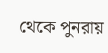থেকে পুনরায়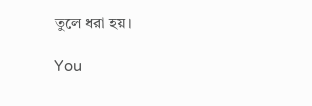তুলে ধরা হয়।

You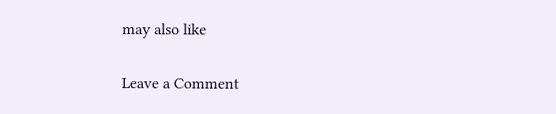may also like

Leave a Comment